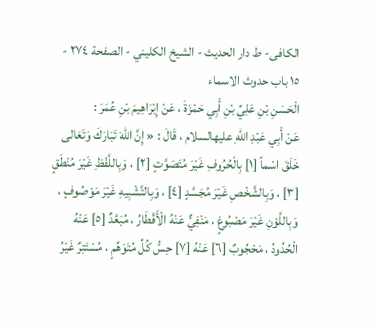الکافی- ط دار الحدیث - الشيخ الكليني - الصفحة ٢٧٤ - ١٥ باب حدوث الاسماء
الْحَسَنِ بْنِ عَلِيِّ بْنِ أَبِي حَمْزَةَ ، عَنْ إِبْرَاهِيمَ بْنِ عُمَرَ :
عَنْ أَبِي عَبْدِ اللهِ عليهالسلام ، قَالَ : « إِنَّ اللهَ تَبَارَكَ وَتَعَالى خَلَقَ اسْماً [١] بِالْحُرُوفِ غَيْرَ مُتَصَوَّتٍ [٢] ، وَبِاللَّفْظِ غَيْرَ مُنْطَقٍ [٣] ، وَبِالشَّخْصِ غَيْرَ مُجَسَّدٍ [٤] ، وَبِالتَّشْبِيهِ غَيْرَ مَوْصُوفٍ ، وَبِاللَّوْنِ غَيْرَ مَصْبُوغٍ ، مَنْفِيٌّ عَنْهُ الْأَقْطَارُ ، مُبَعَّدٌ [٥] عَنْهُ الْحُدُودُ ، مَحْجُوبٌ [٦] عَنْهُ [٧] حِسُّ كُلِّ مُتَوَهِّمٍ ، مُسْتَتِرٌ غَيْرُ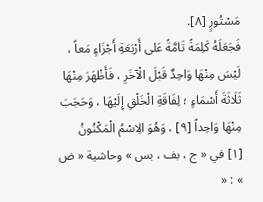مَسْتُورٍ [٨].
فَجَعَلَهُ كَلِمَةً تَامَّةً عَلى أَرْبَعَةِ أَجْزَاءٍ مَعاً ، لَيْسَ مِنْهَا وَاحِدٌ قَبْلَ الْآخَرِ ، فَأَظْهَرَ مِنْهَا ثَلَاثَةَ أَسْمَاءٍ ؛ لِفَاقَةِ الْخَلْقِ إِلَيْهَا ، وَحَجَبَ مِنْهَا وَاحِداً [٩] ، وَهُوَ الِاسْمُ الْمَكْنُونُ
[١] في « ج ، بف ، بس » وحاشية « ض » : «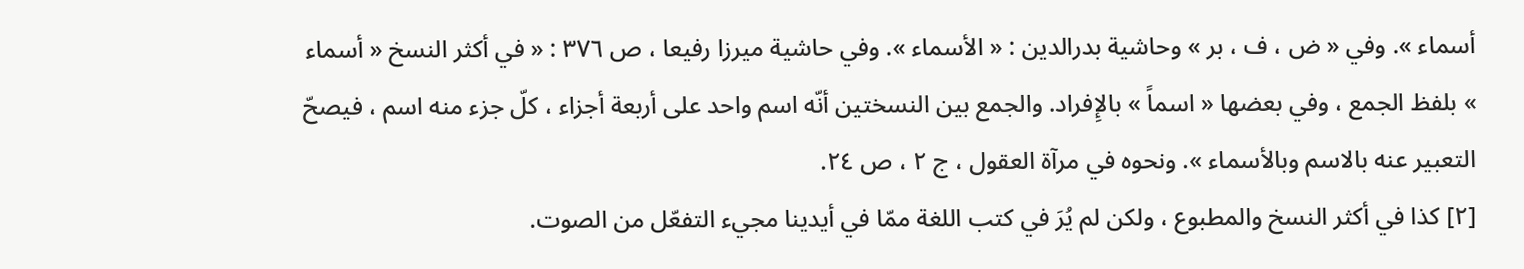أسماء ». وفي « ض ، ف ، بر » وحاشية بدرالدين : « الأسماء ». وفي حاشية ميرزا رفيعا ، ص ٣٧٦ : « في أكثر النسخ « أسماء » بلفظ الجمع ، وفي بعضها « اسماً » بالإِفراد. والجمع بين النسختين أنّه اسم واحد على أربعة أجزاء ، كلّ جزء منه اسم ، فيصحّ التعبير عنه بالاسم وبالأسماء ». ونحوه في مرآة العقول ، ج ٢ ، ص ٢٤.
[٢] كذا في أكثر النسخ والمطبوع ، ولكن لم يُرَ في كتب اللغة ممّا في أيدينا مجيء التفعّل من الصوت.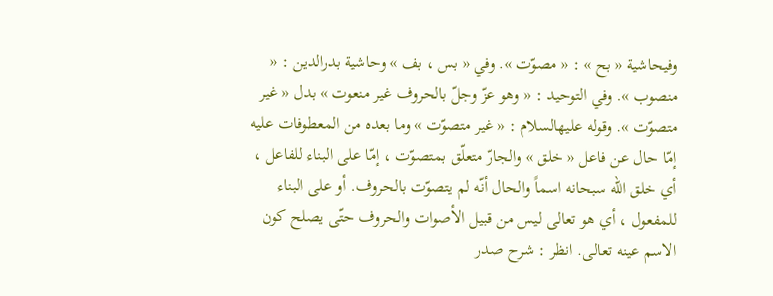وفيحاشية « بح » : « مصوّت ». وفي « بس ، بف » وحاشية بدرالدين : « منصوب ». وفي التوحيد : « وهو عزّ وجلّ بالحروف غير منعوت » بدل « غير متصوّت ». وقوله عليهالسلام : « غير متصوّت » وما بعده من المعطوفات عليه إمّا حال عن فاعل « خلق » والجارّ متعلّق بمتصوّت ، إمّا على البناء للفاعل ، أي خلق الله سبحانه اسماً والحال أنّه لم يتصوّت بالحروف. أو على البناء للمفعول ، أي هو تعالى ليس من قبيل الأصوات والحروف حتّى يصلح كون الاسم عينه تعالى. انظر : شرح صدر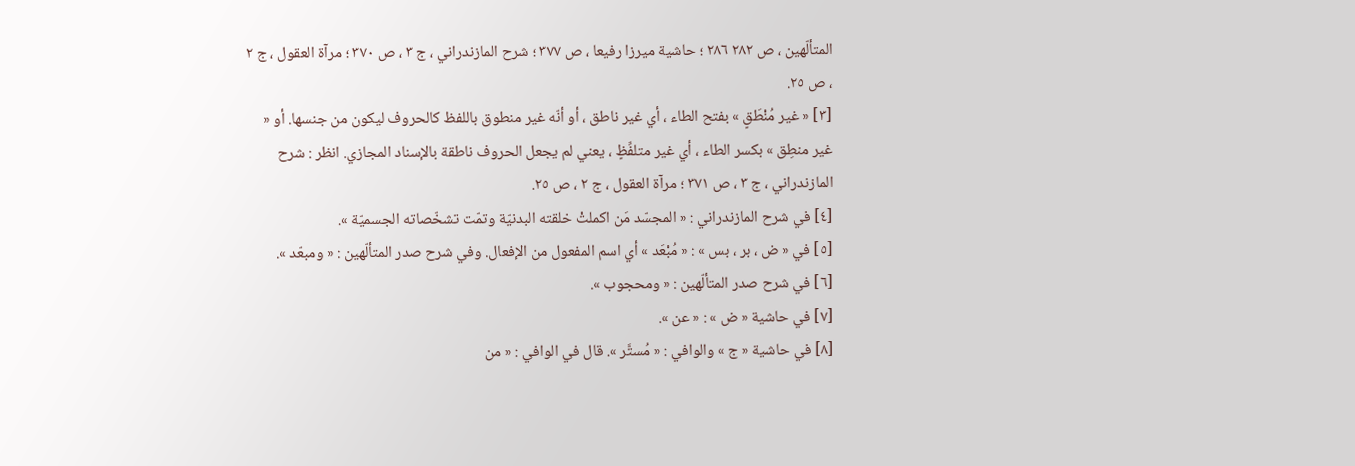المتألّهين ، ص ٢٨٢ ٢٨٦ ؛ حاشية ميرزا رفيعا ، ص ٣٧٧ ؛ شرح المازندراني ، ج ٣ ، ص ٣٧٠ ؛ مرآة العقول ، ج ٢ ، ص ٢٥.
[٣] « غير مُنْطَقٍ » بفتح الطاء ، أي غير ناطق ، أو أنّه غير منطوق باللفظ كالحروف ليكون من جنسها. أو « غير منطِق » بكسر الطاء ، أي غير متلفِّظٍ ، يعني لم يجعل الحروف ناطقة بالإسناد المجازي. انظر : شرح المازندراني ، ج ٣ ، ص ٣٧١ ؛ مرآة العقول ، ج ٢ ، ص ٢٥.
[٤] في شرح المازندراني : « المجسّد مَن اكملتْ خلقته البدنيّة وتمّت تشخّصاته الجسميّة ».
[٥] في « ض ، بر ، بس » : « مُبْعَد » أي اسم المفعول من الإفعال. وفي شرح صدر المتألّهين : « ومبعّد ».
[٦] في شرح صدر المتألّهين : « ومحجوب ».
[٧] في حاشية « ض » : « عن ».
[٨] في حاشية « ج » والوافي : « مُستَّر ». قال في الوافي : « من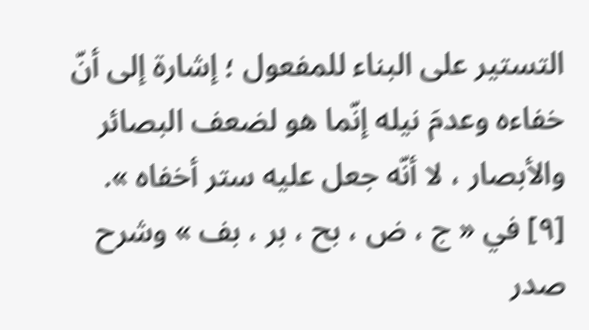التستير على البناء للمفعول ؛ إشارة إلى أنّ خفاءه وعدمَ نيله إنّما هو لضعف البصائر والأبصار ، لا أنّه جعل عليه ستر أخفاه ».
[٩] في « ج ، ض ، بح ، بر ، بف » وشرح صدر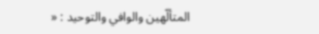المتألّهين والوافي والتوحيد : «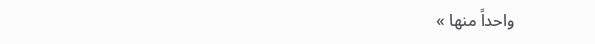واحداً منها »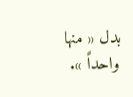بدل « منها واحداً ».